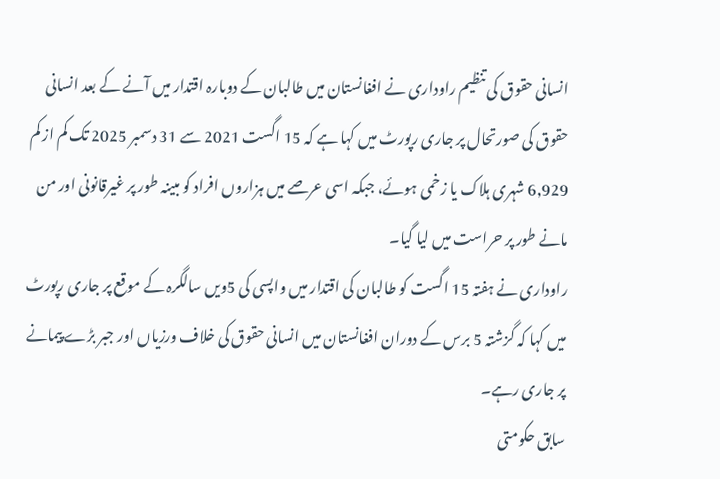انسانی حقوق کی تنظیم راوداری نے افغانستان میں طالبان کے دوبارہ اقتدار میں آنے کے بعد انسانی حقوق کی صورتحال پر جاری رپورٹ میں کہا ہے کہ 15 اگست 2021 سے 31 دسمبر 2025 تک کم از کم 6,929 شہری ہلاک یا زخمی ہوئے، جبکہ اسی عرصے میں ہزاروں افراد کو مبینہ طور پر غیرقانونی اور من مانے طور پر حراست میں لیا گیا۔
راوداری نے ہفتہ 15 اگست کو طالبان کی اقتدار میں واپسی کی 5ویں سالگرہ کے موقع پر جاری رپورٹ میں کہا کہ گزشتہ 5 برس کے دوران افغانستان میں انسانی حقوق کی خلاف ورزیاں اور جبر بڑے پیمانے پر جاری رہے۔
سابق حکومتی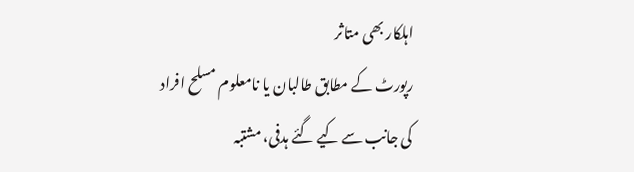اہلکار بھی متاثر
رپورٹ کے مطابق طالبان یا نامعلوم مسلح افراد کی جانب سے کیے گئے ہدفی، مشتبہ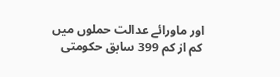اور ماورائے عدالت حملوں میں کم از کم 399 سابق حکومتی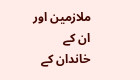ملازمین اور ان کے خاندان کے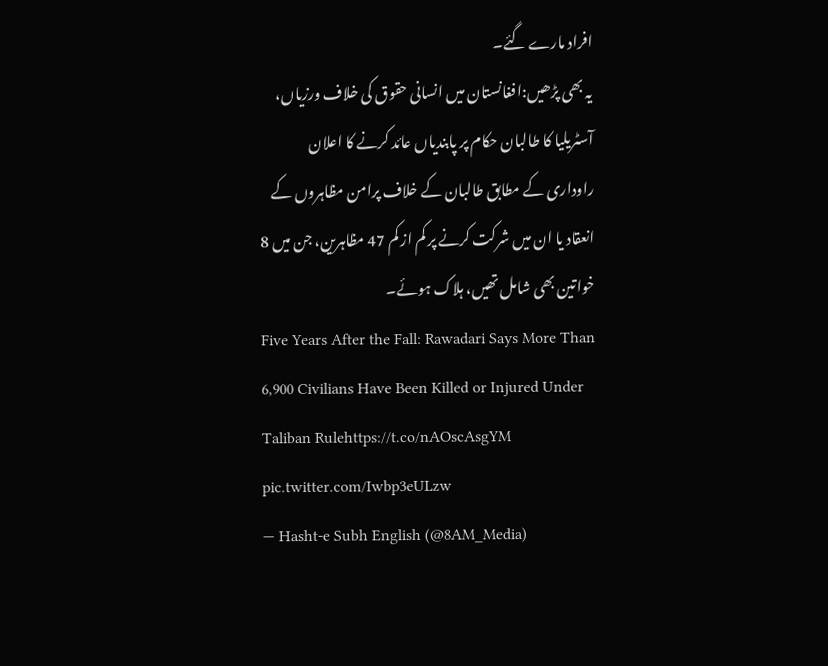افراد مارے گئے۔
یہ بھی پڑھیں:افغانستان میں انسانی حقوق کی خلاف ورزیاں، آسٹریلیا کا طالبان حکام پر پابندیاں عائد کرنے کا اعلان
راوداری کے مطابق طالبان کے خلاف پرامن مظاہروں کے انعقاد یا ان میں شرکت کرنے پر کم از کم 47 مظاہرین، جن میں 8 خواتین بھی شامل تھیں، ہلاک ہوئے۔
Five Years After the Fall: Rawadari Says More Than 6,900 Civilians Have Been Killed or Injured Under Taliban Rulehttps://t.co/nAOscAsgYM pic.twitter.com/Iwbp3eULzw
— Hasht-e Subh English (@8AM_Media)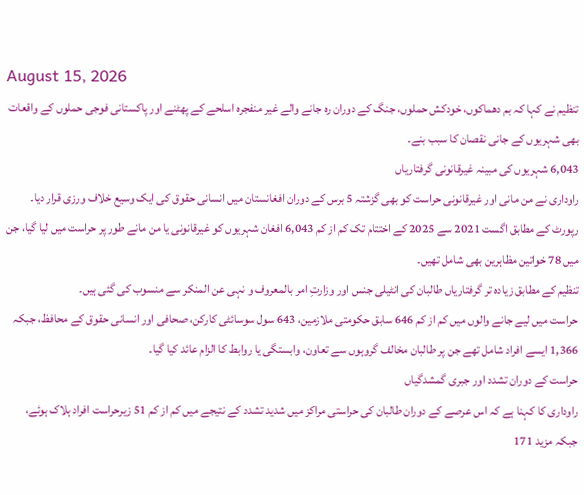August 15, 2026
تنظیم نے کہا کہ بم دھماکوں، خودکش حملوں، جنگ کے دوران رہ جانے والے غیر منفجرہ اسلحے کے پھٹنے اور پاکستانی فوجی حملوں کے واقعات بھی شہریوں کے جانی نقصان کا سبب بنے۔
6,043 شہریوں کی مبینہ غیرقانونی گرفتاریاں
راوداری نے من مانی اور غیرقانونی حراست کو بھی گزشتہ 5 برس کے دوران افغانستان میں انسانی حقوق کی ایک وسیع خلاف ورزی قرار دیا۔
رپورٹ کے مطابق اگست 2021 سے 2025 کے اختتام تک کم از کم 6,043 افغان شہریوں کو غیرقانونی یا من مانے طور پر حراست میں لیا گیا، جن میں 78 خواتین مظاہرین بھی شامل تھیں۔
تنظیم کے مطابق زیادہ تر گرفتاریاں طالبان کی انٹیلی جنس اور وزارتِ امر بالمعروف و نہی عن المنکر سے منسوب کی گئی ہیں۔
حراست میں لیے جانے والوں میں کم از کم 646 سابق حکومتی ملازمین، 643 سول سوسائٹی کارکن، صحافی اور انسانی حقوق کے محافظ، جبکہ 1,366 ایسے افراد شامل تھے جن پر طالبان مخالف گروہوں سے تعاون، وابستگی یا روابط کا الزام عائد کیا گیا۔
حراست کے دوران تشدد اور جبری گمشدگیاں
راوداری کا کہنا ہے کہ اس عرصے کے دوران طالبان کی حراستی مراکز میں شدید تشدد کے نتیجے میں کم از کم 51 زیرحراست افراد ہلاک ہوئے، جبکہ مزید 171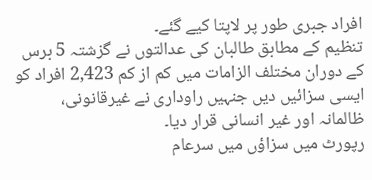افراد جبری طور پر لاپتا کیے گئے۔
تنظیم کے مطابق طالبان کی عدالتوں نے گزشتہ 5 برس کے دوران مختلف الزامات میں کم از کم 2,423 افراد کو ایسی سزائیں دیں جنہیں راوداری نے غیرقانونی، ظالمانہ اور غیر انسانی قرار دیا۔
رپورٹ میں سزاؤں میں سرعام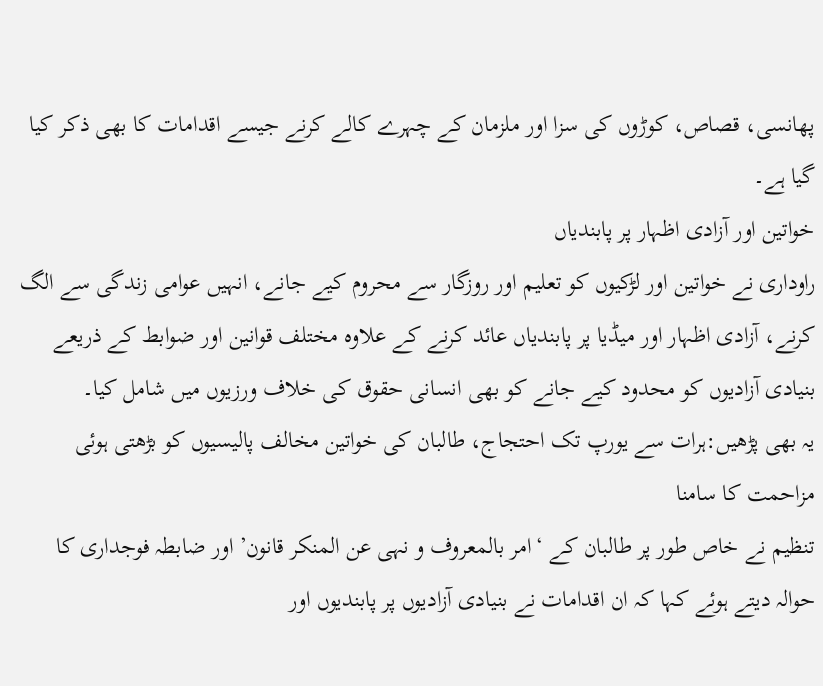پھانسی، قصاص، کوڑوں کی سزا اور ملزمان کے چہرے کالے کرنے جیسے اقدامات کا بھی ذکر کیا گیا ہے۔
خواتین اور آزادی اظہار پر پابندیاں
راوداری نے خواتین اور لڑکیوں کو تعلیم اور روزگار سے محروم کیے جانے، انہیں عوامی زندگی سے الگ کرنے، آزادی اظہار اور میڈیا پر پابندیاں عائد کرنے کے علاوہ مختلف قوانین اور ضوابط کے ذریعے بنیادی آزادیوں کو محدود کیے جانے کو بھی انسانی حقوق کی خلاف ورزیوں میں شامل کیا۔
یہ بھی پڑھیں:ہرات سے یورپ تک احتجاج، طالبان کی خواتین مخالف پالیسیوں کو بڑھتی ہوئی مزاحمت کا سامنا
تنظیم نے خاص طور پر طالبان کے ‘امر بالمعروف و نہی عن المنکر قانون’ اور ضابطہ فوجداری کا حوالہ دیتے ہوئے کہا کہ ان اقدامات نے بنیادی آزادیوں پر پابندیوں اور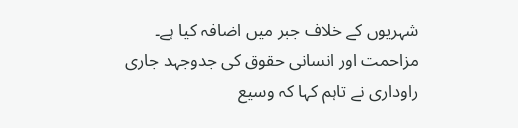شہریوں کے خلاف جبر میں اضافہ کیا ہے۔
مزاحمت اور انسانی حقوق کی جدوجہد جاری
راوداری نے تاہم کہا کہ وسیع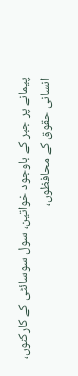پیمانے پر جبر کے باوجود خواتین، سول سوسائٹی کے کارکنوں، انسانی حقوق کے محافظوں،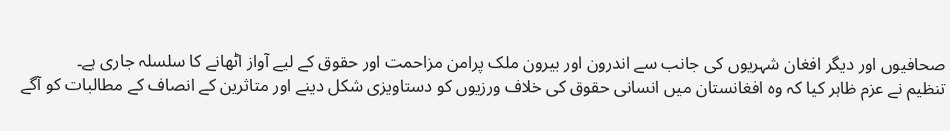صحافیوں اور دیگر افغان شہریوں کی جانب سے اندرون اور بیرون ملک پرامن مزاحمت اور حقوق کے لیے آواز اٹھانے کا سلسلہ جاری ہے۔
تنظیم نے عزم ظاہر کیا کہ وہ افغانستان میں انسانی حقوق کی خلاف ورزیوں کو دستاویزی شکل دینے اور متاثرین کے انصاف کے مطالبات کو آگے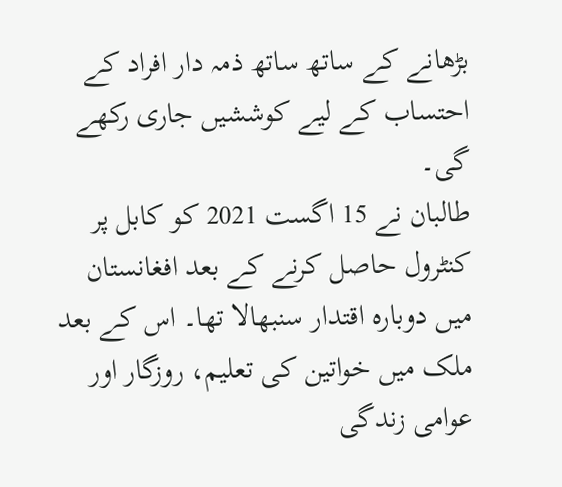بڑھانے کے ساتھ ساتھ ذمہ دار افراد کے احتساب کے لیے کوششیں جاری رکھے گی۔
طالبان نے 15 اگست 2021 کو کابل پر کنٹرول حاصل کرنے کے بعد افغانستان میں دوبارہ اقتدار سنبھالا تھا۔ اس کے بعد ملک میں خواتین کی تعلیم، روزگار اور عوامی زندگی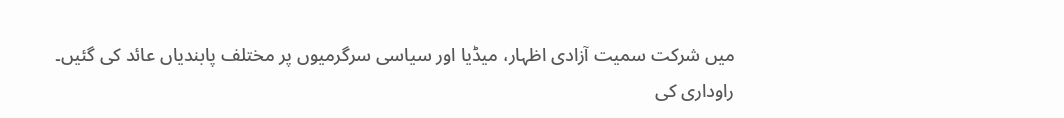میں شرکت سمیت آزادی اظہار، میڈیا اور سیاسی سرگرمیوں پر مختلف پابندیاں عائد کی گئیں۔
راوداری کی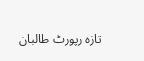تازہ رپورٹ طالبان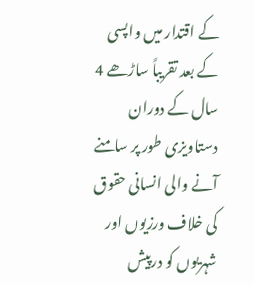کے اقتدار میں واپسی کے بعد تقریباً ساڑھے 4 سال کے دوران دستاویزی طور پر سامنے آنے والی انسانی حقوق کی خلاف ورزیوں اور شہریوں کو درپیش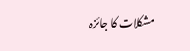مشکلات کا جائزہ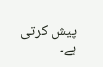پیش کرتی ہے۔